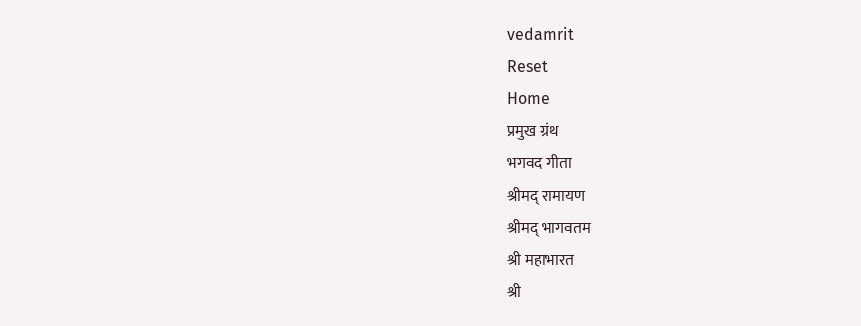vedamrit
Reset
Home
प्रमुख ग्रंथ
भगवद गीता
श्रीमद् रामायण
श्रीमद् भागवतम
श्री महाभारत
श्री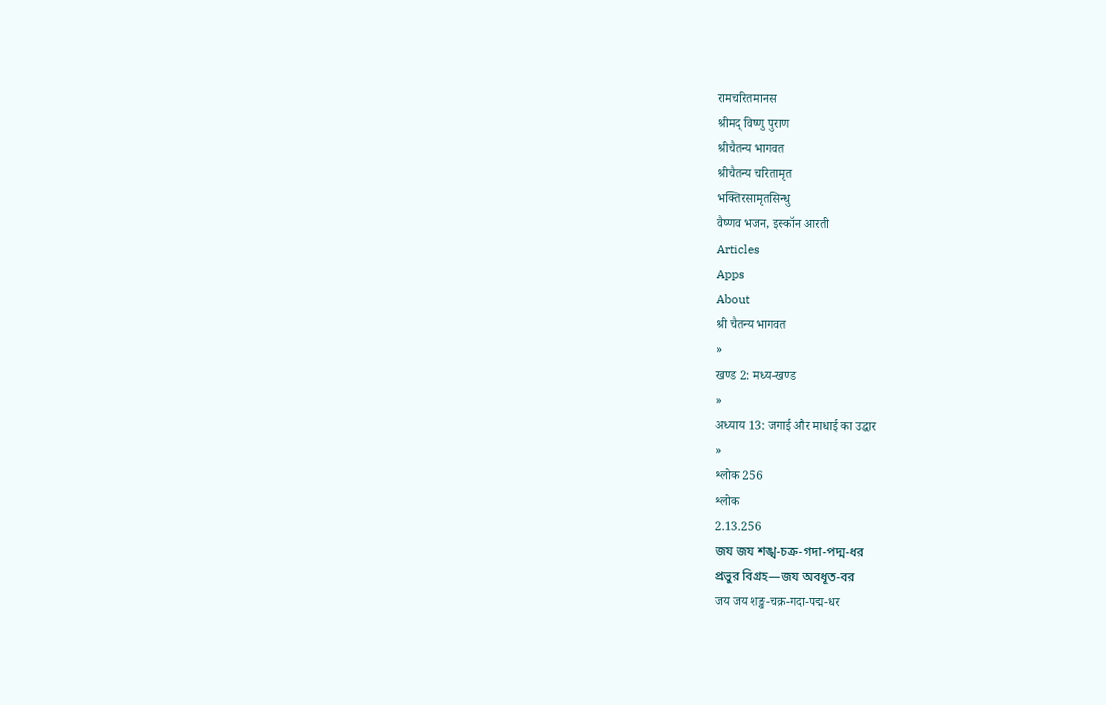रामचरितमानस
श्रीमद् विष्णु पुराण
श्रीचैतन्य भागवत
श्रीचैतन्य चरितामृत
भक्तिरसामृतसिन्धु
वैष्णव भजन, इस्कॉन आरती
Articles
Apps
About
श्री चैतन्य भागवत
»
खण्ड 2: मध्य-खण्ड
»
अध्याय 13: जगाई और माधाई का उद्धार
»
श्लोक 256
श्लोक
2.13.256
জয জয শঙ্খ-চক্র-গদা-পদ্ম-ধর
প্রভুর বিগ্রহ—জয অবধূত-বর
जय जय शङ्ख-चक्र-गदा-पद्म-धर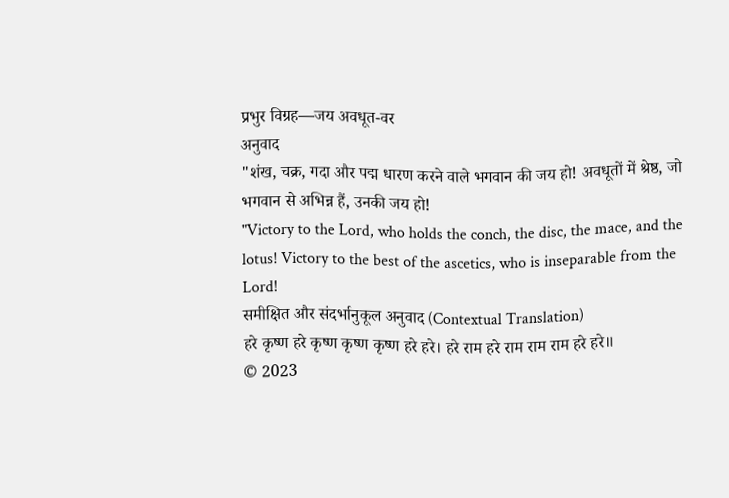प्रभुर विग्रह—जय अवधूत-वर
अनुवाद
"शंख, चक्र, गदा और पद्म धारण करने वाले भगवान की जय हो! अवधूतों में श्रेष्ठ, जो भगवान से अभिन्न हैं, उनकी जय हो!
"Victory to the Lord, who holds the conch, the disc, the mace, and the lotus! Victory to the best of the ascetics, who is inseparable from the Lord!
समीक्षित और संदर्भानुकूल अनुवाद (Contextual Translation)
हरे कृष्ण हरे कृष्ण कृष्ण कृष्ण हरे हरे। हरे राम हरे राम राम राम हरे हरे॥
© 2023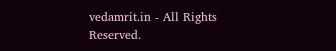vedamrit.in - All Rights Reserved.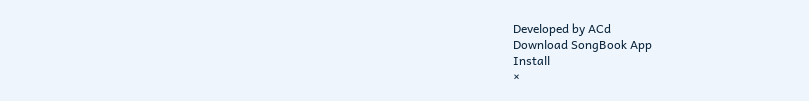Developed by ACd
Download SongBook App
Install
×